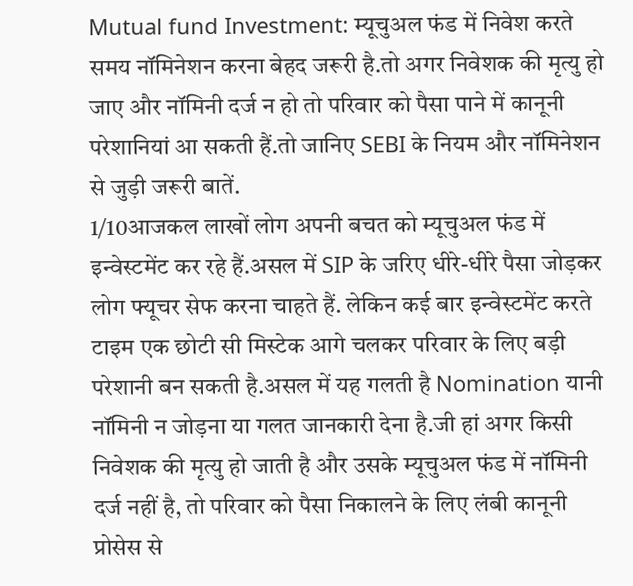Mutual fund Investment: म्यूचुअल फंड में निवेश करते समय नॉमिनेशन करना बेहद जरूरी है.तो अगर निवेशक की मृत्यु हो जाए और नॉमिनी दर्ज न हो तो परिवार को पैसा पाने में कानूनी परेशानियां आ सकती हैं.तो जानिए SEBI के नियम और नॉमिनेशन से जुड़ी जरूरी बातें.
1/10आजकल लाखों लोग अपनी बचत को म्यूचुअल फंड में इन्वेस्टमेंट कर रहे हैं.असल में SIP के जरिए धीरे-धीरे पैसा जोड़कर लोग फ्यूचर सेफ करना चाहते हैं. लेकिन कई बार इन्वेस्टमेंट करते टाइम एक छोटी सी मिस्टेक आगे चलकर परिवार के लिए बड़ी परेशानी बन सकती है.असल में यह गलती है Nomination यानी नॉमिनी न जोड़ना या गलत जानकारी देना है.जी हां अगर किसी निवेशक की मृत्यु हो जाती है और उसके म्यूचुअल फंड में नॉमिनी दर्ज नहीं है, तो परिवार को पैसा निकालने के लिए लंबी कानूनी प्रोसेस से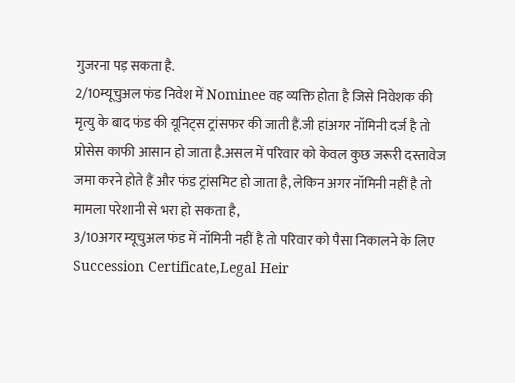गुजरना पड़ सकता है.
2/10म्यूचुअल फंड निवेश में Nominee वह व्यक्ति होता है जिसे निवेशक की मृत्यु के बाद फंड की यूनिट्स ट्रांसफर की जाती हैं.जी हांअगर नॉमिनी दर्ज है तो प्रोसेस काफी आसान हो जाता है.असल में परिवार को केवल कुछ जरूरी दस्तावेज जमा करने होते हैं और फंड ट्रांसमिट हो जाता है, लेकिन अगर नॉमिनी नहीं है तो मामला परेशानी से भरा हो सकता है,
3/10अगर म्यूचुअल फंड में नॉमिनी नहीं है तो परिवार को पैसा निकालने के लिए Succession Certificate,Legal Heir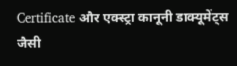Certificate और एक्स्ट्रा कानूनी डाक्यूमेंट्स जैसी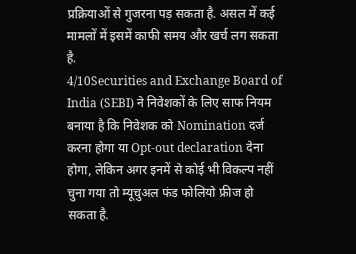प्रक्रियाओं से गुजरना पड़ सकता है. असल में कई मामलों में इसमें काफी समय और खर्च लग सकता है.
4/10Securities and Exchange Board of India (SEBI) ने निवेशकों के लिए साफ नियम बनाया है कि निवेशक को Nomination दर्ज करना होगा या Opt-out declaration देना होगा, लेकिन अगर इनमें से कोई भी विकल्प नहीं चुना गया तो म्यूचुअल फंड फोलियो फ्रीज हो सकता है.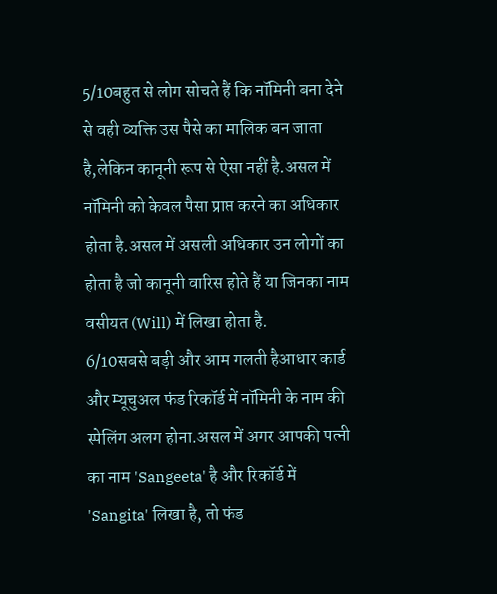5/10बहुत से लोग सोचते हैं कि नॉमिनी बना देने से वही व्यक्ति उस पैसे का मालिक बन जाता है,लेकिन कानूनी रूप से ऐसा नहीं है.असल में नॉमिनी को केवल पैसा प्राप्त करने का अधिकार होता है.असल में असली अधिकार उन लोगों का होता है जो कानूनी वारिस होते हैं या जिनका नाम वसीयत (Will) में लिखा होता है.
6/10सबसे बड़ी और आम गलती हैआधार कार्ड और म्यूचुअल फंड रिकॉर्ड में नॉमिनी के नाम की स्पेलिंग अलग होना.असल में अगर आपकी पत्नी का नाम 'Sangeeta' है और रिकॉर्ड में 'Sangita' लिखा है, तो फंड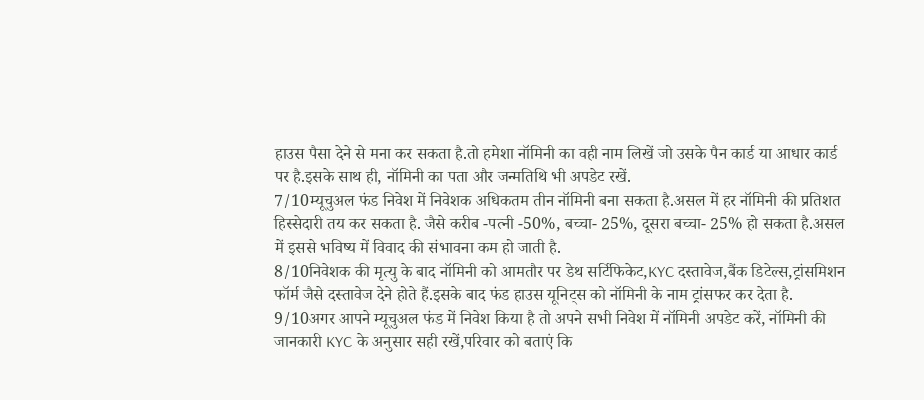हाउस पैसा देने से मना कर सकता है.तो हमेशा नॉमिनी का वही नाम लिखें जो उसके पैन कार्ड या आधार कार्ड पर है.इसके साथ ही, नॉमिनी का पता और जन्मतिथि भी अपडेट रखें.
7/10म्यूचुअल फंड निवेश में निवेशक अधिकतम तीन नॉमिनी बना सकता है.असल में हर नॉमिनी की प्रतिशत हिस्सेदारी तय कर सकता है. जैसे करीब -पत्नी -50%, बच्चा- 25%, दूसरा बच्चा- 25% हो सकता है.असल में इससे भविष्य में विवाद की संभावना कम हो जाती है.
8/10निवेशक की मृत्यु के बाद नॉमिनी को आमतौर पर डेथ सर्टिफिकेट,KYC दस्तावेज,बैंक डिटेल्स,ट्रांसमिशन फॉर्म जैसे दस्तावेज देने होते हैं.इसके बाद फंड हाउस यूनिट्स को नॉमिनी के नाम ट्रांसफर कर देता है.
9/10अगर आपने म्यूचुअल फंड में निवेश किया है तो अपने सभी निवेश में नॉमिनी अपडेट करें, नॉमिनी की जानकारी KYC के अनुसार सही रखें,परिवार को बताएं कि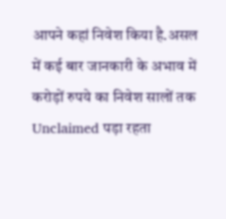आपने कहां निवेश किया है.असल में कई बार जानकारी के अभाव में करोड़ों रुपये का निवेश सालों तक Unclaimed पड़ा रहता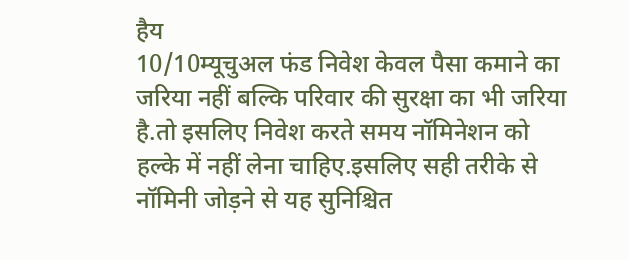हैय
10/10म्यूचुअल फंड निवेश केवल पैसा कमाने का जरिया नहीं बल्कि परिवार की सुरक्षा का भी जरिया है.तो इसलिए निवेश करते समय नॉमिनेशन को हल्के में नहीं लेना चाहिए.इसलिए सही तरीके से नॉमिनी जोड़ने से यह सुनिश्चित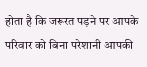होता है कि जरूरत पड़ने पर आपके परिवार को बिना परेशानी आपकी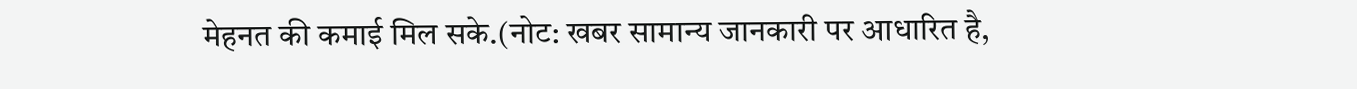मेहनत की कमाई मिल सके.(नोट: खबर सामान्य जानकारी पर आधारित है,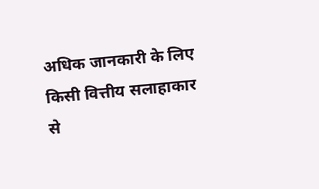अधिक जानकारी के लिए किसी वित्तीय सलाहाकार से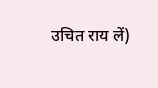उचित राय लें)